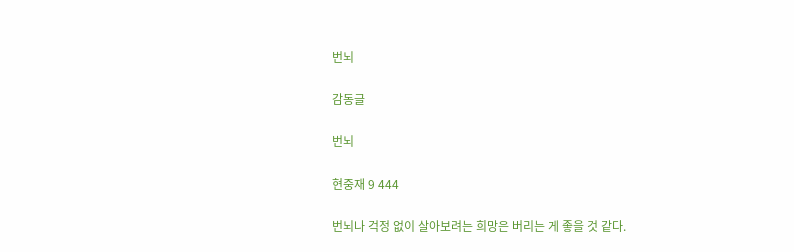번뇌

감동글

번뇌

현중재 9 444

번뇌나 걱정 없이 살아보려는 희망은 버리는 게 좋을 것 같다.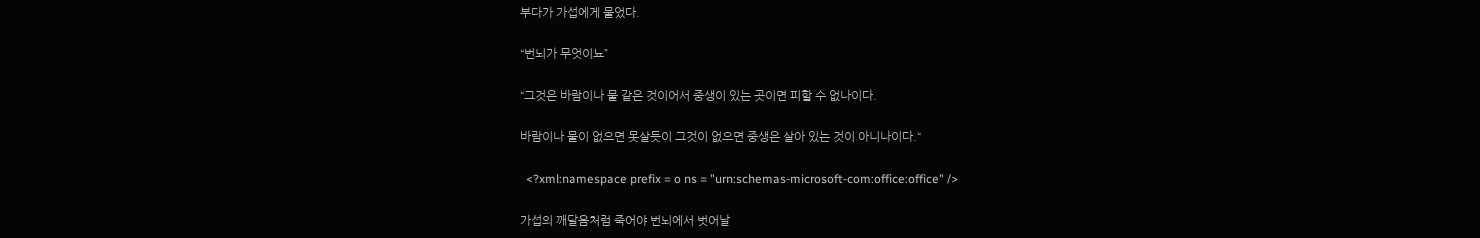부다가 가섭에게 물었다.

“번뇌가 무엇이뇨”

“그것은 바람이나 물 같은 것이어서 중생이 있는 곳이면 피할 수 없나이다.

바람이나 물이 없으면 못살듯이 그것이 없으면 중생은 살아 있는 것이 아니나이다.“

  <?xml:namespace prefix = o ns = "urn:schemas-microsoft-com:office:office" />

가섭의 깨달음처럼 죽어야 번뇌에서 벗어날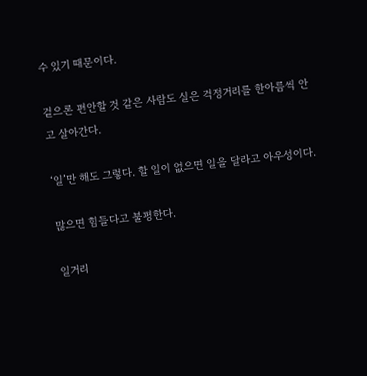수 있기 때문이다.

겉으론 편안할 것 같은 사람도 실은 걱정거리를 한아름씩 안고 살아간다.

‘일’만 해도 그렇다. 할 일이 없으면 일을 달라고 아우성이다.

많으면 힘들다고 불평한다.

일거리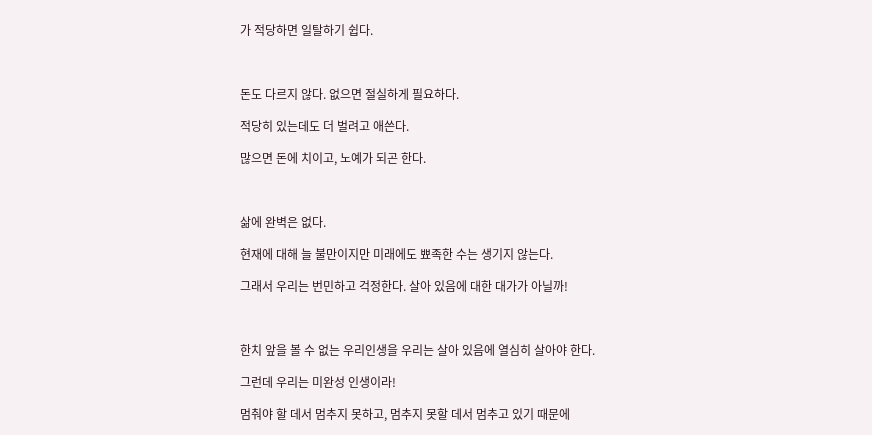가 적당하면 일탈하기 쉽다.



돈도 다르지 않다. 없으면 절실하게 필요하다.

적당히 있는데도 더 벌려고 애쓴다.

많으면 돈에 치이고, 노예가 되곤 한다.



삶에 완벽은 없다.

현재에 대해 늘 불만이지만 미래에도 뾰족한 수는 생기지 않는다.

그래서 우리는 번민하고 걱정한다. 살아 있음에 대한 대가가 아닐까!



한치 앞을 볼 수 없는 우리인생을 우리는 살아 있음에 열심히 살아야 한다.

그런데 우리는 미완성 인생이라!

멈춰야 할 데서 멈추지 못하고, 멈추지 못할 데서 멈추고 있기 때문에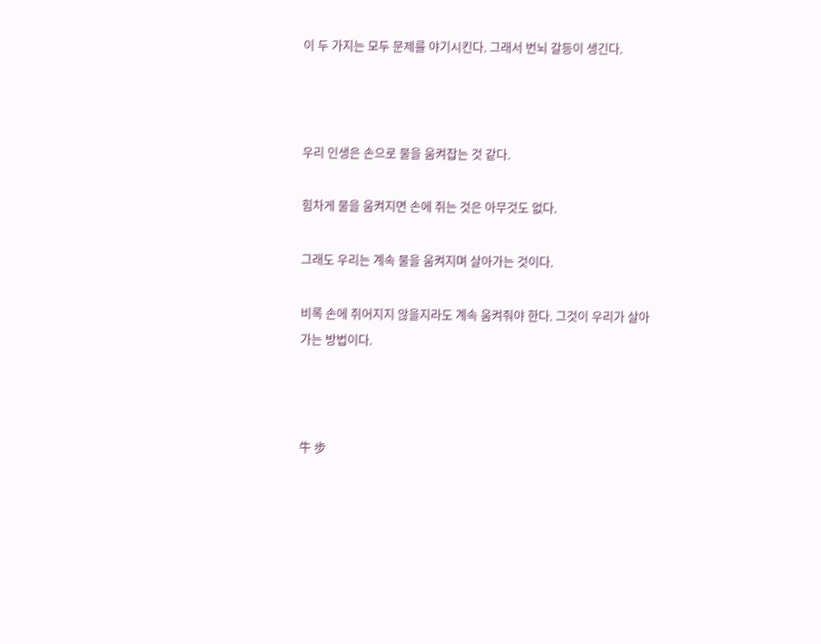이 두 가지는 모두 문제를 야기시킨다. 그래서 번뇌 갈등이 생긴다.



우리 인생은 손으로 물을 움켜잡는 것 같다.

힘차게 물을 움켜지면 손에 쥐는 것은 아무것도 없다.

그래도 우리는 계속 물을 움켜지며 살아가는 것이다.

비록 손에 쥐어지지 않을지라도 계속 움켜줘야 한다. 그것이 우리가 살아가는 방법이다.



牛 步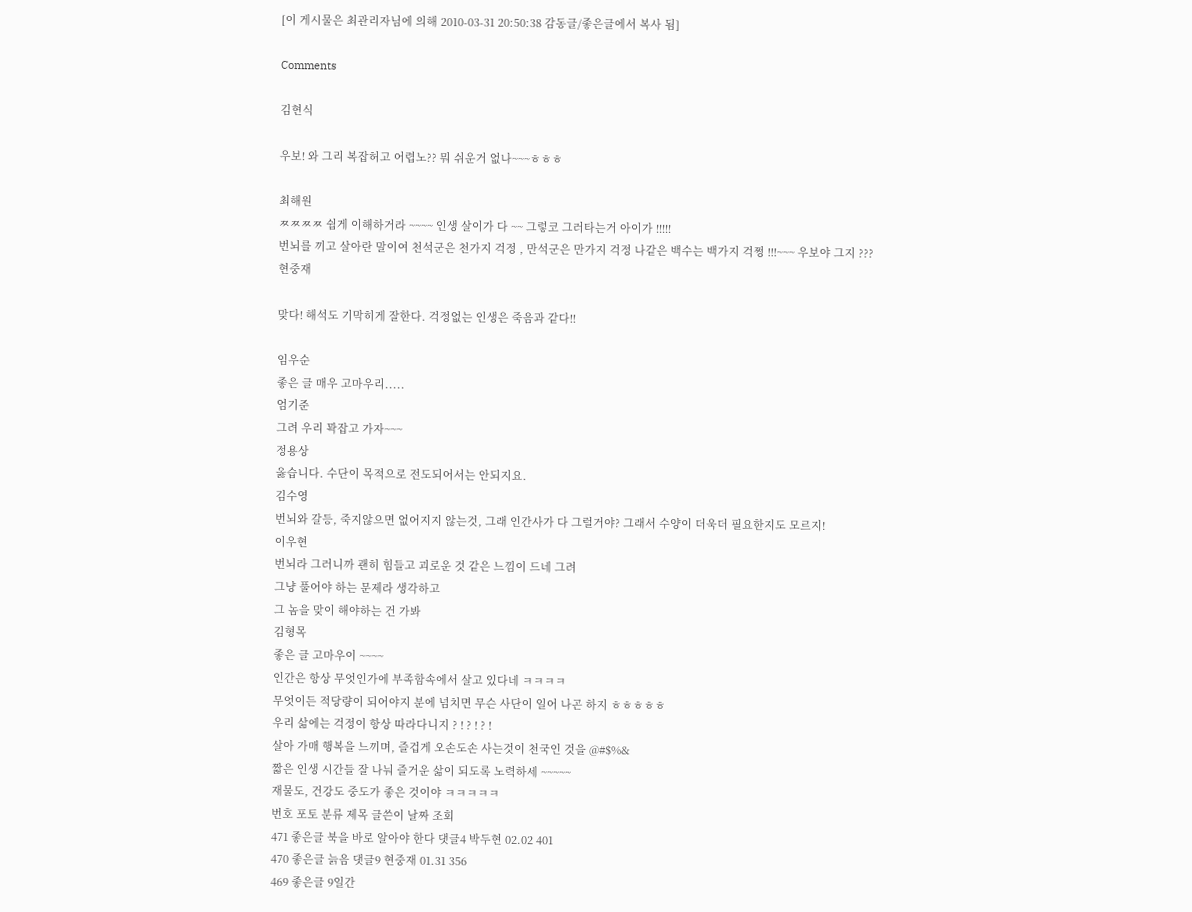[이 게시물은 최관리자님에 의해 2010-03-31 20:50:38 감동글/좋은글에서 복사 됨]

Comments

김현식

우보! 와 그리 복잡허고 어렵노?? 뭐 쉬운거 없나~~~ㅎㅎㅎ

최해원
ㅉㅉㅉㅉ 쉽게 이해하거라 ~~~~ 인생 살이가 다 ~~ 그렇코 그러타는거 아이가 !!!!!
번뇌를 끼고 살아란 말이여 천석군은 천가지 걱정 , 만석군은 만가지 걱정 나같은 백수는 백가지 걱쩡 !!!~~~ 우보야 그지 ???
현중재

맞다! 해석도 기막히게 잘한다. 걱정없는 인생은 죽음과 같다!!

임우순
좋은 글 매우 고마우리.....
엄기준
그려 우리 꽉잡고 가자~~~
정용상
옳습니다. 수단이 목적으로 전도되어서는 안되지요.
김수영
번뇌와 갈등, 죽지않으면 없어지지 않는것, 그래 인간사가 다 그럴거야? 그래서 수양이 더욱더 필요한지도 모르지!
이우현
번뇌라 그러니까 괜히 힘들고 괴로운 것 같은 느낌이 드네 그려
그냥 풀어야 하는 문제라 생각하고
그 놈을 맞이 해야하는 건 가봐
김형목
좋은 글 고마우이 ~~~~
인간은 항상 무엇인가에 부족함속에서 살고 있다네 ㅋㅋㅋㅋ
무엇이든 적당량이 되어야지 분에 넘치면 무슨 사단이 일어 나곤 하지 ㅎㅎㅎㅎㅎ
우리 삶에는 걱정이 항상 따라다니지 ? ! ? ! ? !
살아 가매 행복을 느끼며, 즐겁게 오손도손 사는것이 천국인 것을 @#$%&
짧은 인생 시간들 잘 나눠 즐거운 삶이 되도록 노력하세 ~~~~~
재물도, 건강도 중도가 좋은 것이야 ㅋㅋㅋㅋㅋ
번호 포토 분류 제목 글쓴이 날짜 조회
471 좋은글 북을 바로 알아야 한다 댓글4 박두현 02.02 401
470 좋은글 늙음 댓글9 현중재 01.31 356
469 좋은글 9일간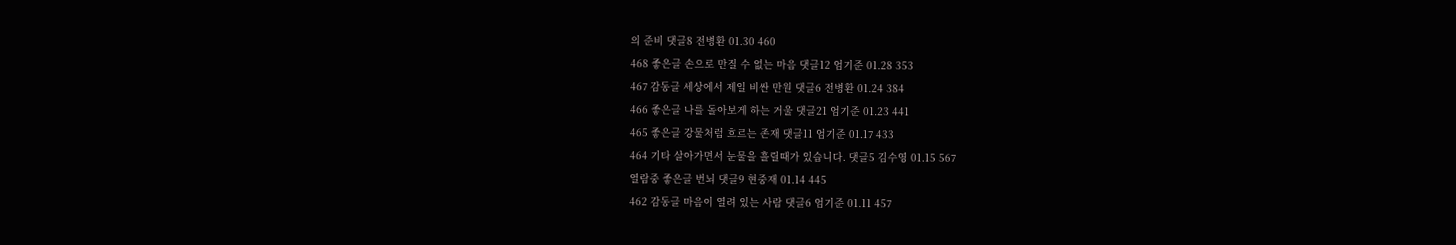의 준비 댓글8 전병환 01.30 460
468 좋은글 손으로 만질 수 없는 마음 댓글12 엄기준 01.28 353
467 감동글 세상에서 제일 비싼 만원 댓글6 전병환 01.24 384
466 좋은글 나를 돌아보게 하는 거울 댓글21 엄기준 01.23 441
465 좋은글 강물처럼 흐르는 존재 댓글11 엄기준 01.17 433
464 기타 살아가면서 눈물을 흘릴때가 있습니다. 댓글5 김수영 01.15 567
열람중 좋은글 번뇌 댓글9 현중재 01.14 445
462 감동글 마음이 열려 있는 사람 댓글6 엄기준 01.11 457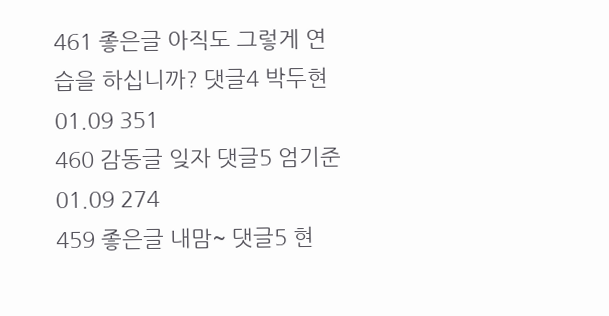461 좋은글 아직도 그렇게 연습을 하십니까? 댓글4 박두현 01.09 351
460 감동글 잊자 댓글5 엄기준 01.09 274
459 좋은글 내맘~ 댓글5 현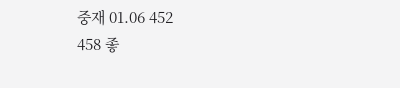중재 01.06 452
458 좋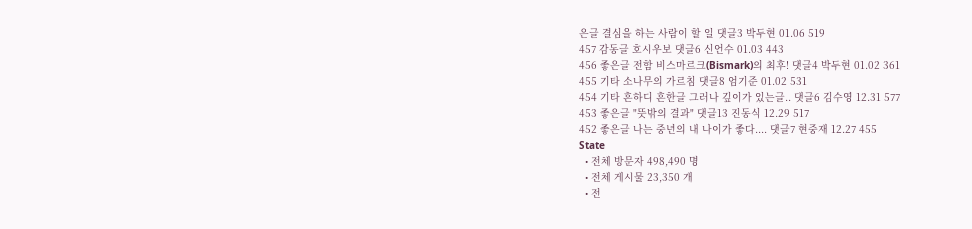은글 결심을 하는 사람이 할 일 댓글3 박두현 01.06 519
457 감동글 호시우보 댓글6 신언수 01.03 443
456 좋은글 전함 비스마르크(Bismark)의 최후! 댓글4 박두현 01.02 361
455 기타 소나무의 가르침 댓글8 엄기준 01.02 531
454 기타 흔하디 흔한글 그러나 깊이가 있는글.. 댓글6 김수영 12.31 577
453 좋은글 "뜻밖의 결과" 댓글13 진동식 12.29 517
452 좋은글 나는 중년의 내 나이가 좋다.... 댓글7 현중재 12.27 455
State
  • 전체 방문자 498,490 명
  • 전체 게시물 23,350 개
  • 전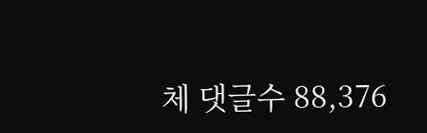체 댓글수 88,376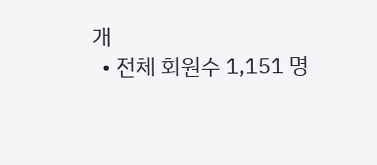개
  • 전체 회원수 1,151 명